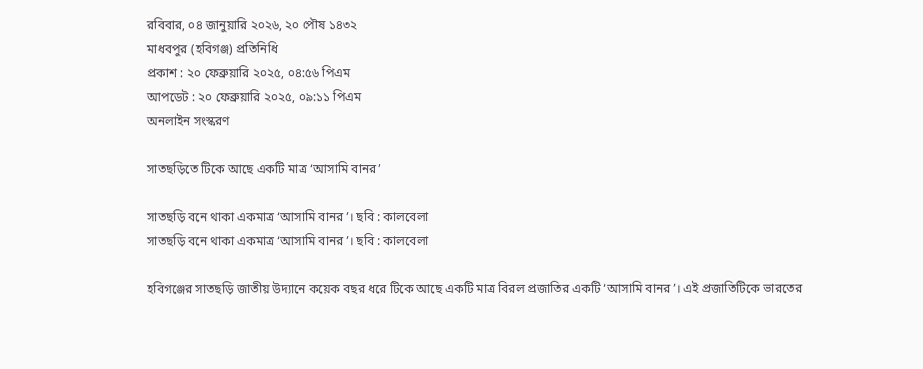রবিবার, ০৪ জানুয়ারি ২০২৬, ২০ পৌষ ১৪৩২
মাধবপুর (হবিগঞ্জ) প্রতিনিধি
প্রকাশ : ২০ ফেব্রুয়ারি ২০২৫, ০৪:৫৬ পিএম
আপডেট : ২০ ফেব্রুয়ারি ২০২৫, ০৯:১১ পিএম
অনলাইন সংস্করণ

সাতছড়িতে টিকে আছে একটি মাত্র ‘আসামি বানর’

সাতছড়ি বনে থাকা একমাত্র ‘আসামি বানর’। ছবি : কালবেলা
সাতছড়ি বনে থাকা একমাত্র ‘আসামি বানর’। ছবি : কালবেলা

হবিগঞ্জের সাতছড়ি জাতীয় উদ্যানে কয়েক বছর ধরে টিকে আছে একটি মাত্র বিরল প্রজাতির একটি ‘আসামি বানর’। এই প্রজাতিটিকে ভারতের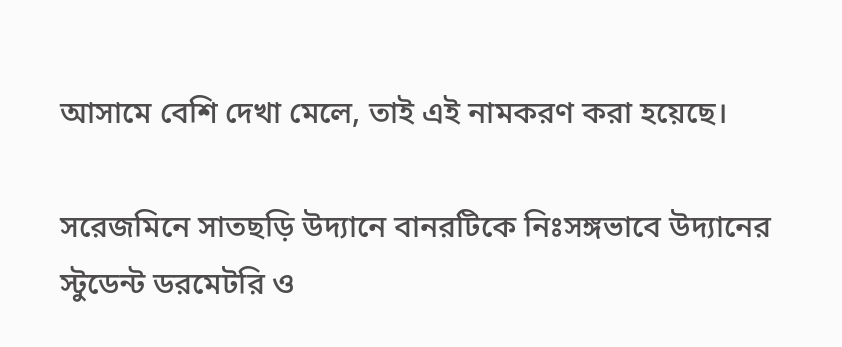আসামে বেশি দেখা মেলে, তাই এই নামকরণ করা হয়েছে।

সরেজমিনে সাতছড়ি উদ্যানে বানরটিকে নিঃসঙ্গভাবে উদ্যানের স্টুডেন্ট ডরমেটরি ও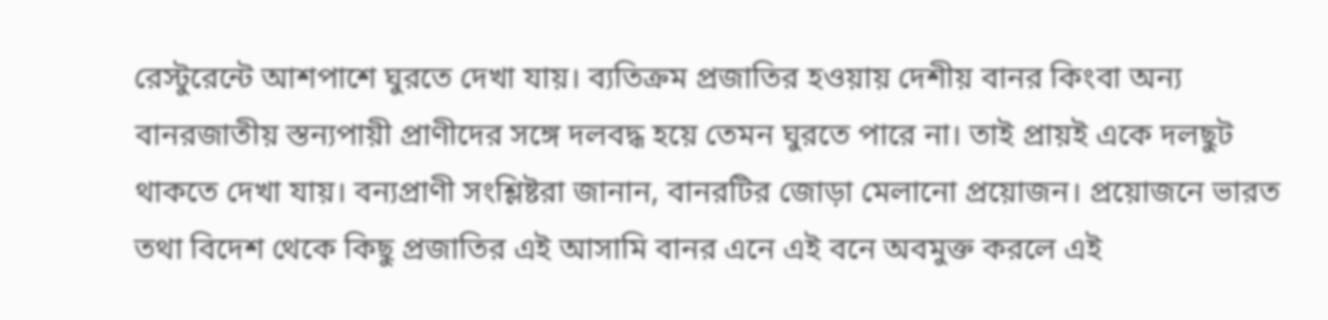রেস্টুরেন্টে আশপাশে ঘুরতে দেখা যায়। ব্যতিক্রম প্রজাতির হওয়ায় দেশীয় বানর কিংবা অন্য বানরজাতীয় স্তন্যপায়ী প্রাণীদের সঙ্গে দলবদ্ধ হয়ে তেমন ঘুরতে পারে না। তাই প্রায়ই একে দলছুট থাকতে দেখা যায়। বন্যপ্রাণী সংশ্লিষ্টরা জানান, বানরটির জোড়া মেলানো প্রয়োজন। প্রয়োজনে ভারত তথা বিদেশ থেকে কিছু প্রজাতির এই আসামি বানর এনে এই বনে অবমুক্ত করলে এই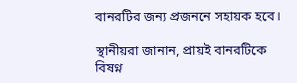বানরটির জন্য প্রজননে সহায়ক হবে।

স্থানীয়রা জানান, প্রায়ই বানরটিকে বিষণ্ন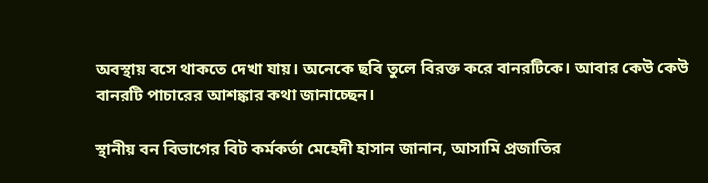অবস্থায় বসে থাকতে দেখা যায়। অনেকে ছবি তুলে বিরক্ত করে বানরটিকে। আবার কেউ কেউ বানরটি পাচারের আশঙ্কার কথা জানাচ্ছেন।

স্থানীয় বন বিভাগের বিট কর্মকর্তা মেহেদী হাসান জানান, আসামি প্রজাতির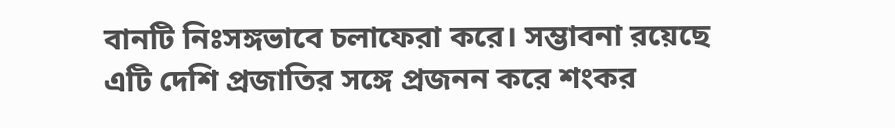বানটি নিঃসঙ্গভাবে চলাফেরা করে। সম্ভাবনা রয়েছে এটি দেশি প্রজাতির সঙ্গে প্রজনন করে শংকর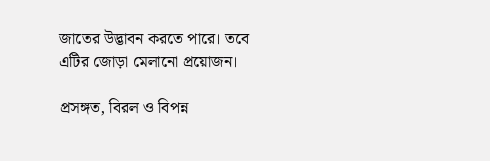জাতের উদ্ভাবন করতে পারে। তবে এটির জোড়া মেলানো প্রয়োজন।

প্রসঙ্গত, বিরল ও বিপন্ন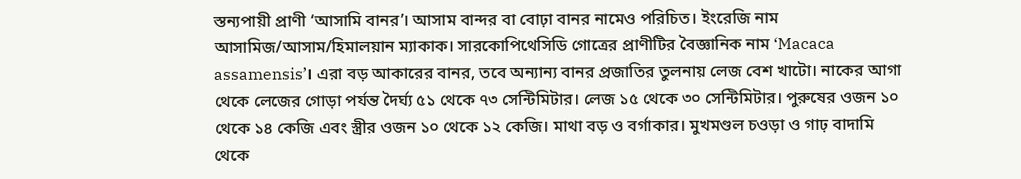স্তন্যপায়ী প্রাণী ‘আসামি বানর’। আসাম বান্দর বা বোঢ়া বানর নামেও পরিচিত। ইংরেজি নাম আসামিজ/আসাম/হিমালয়ান ম্যাকাক। সারকোপিথেসিডি গোত্রের প্রাণীটির বৈজ্ঞানিক নাম ‘Macaca assamensis’। এরা বড় আকারের বানর, তবে অন্যান্য বানর প্রজাতির তুলনায় লেজ বেশ খাটো। নাকের আগা থেকে লেজের গোড়া পর্যন্ত দৈর্ঘ্য ৫১ থেকে ৭৩ সেন্টিমিটার। লেজ ১৫ থেকে ৩০ সেন্টিমিটার। পুরুষের ওজন ১০ থেকে ১৪ কেজি এবং স্ত্রীর ওজন ১০ থেকে ১২ কেজি। মাথা বড় ও বর্গাকার। মুখমণ্ডল চওড়া ও গাঢ় বাদামি থেকে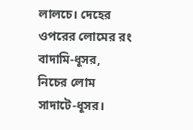লালচে। দেহের ওপরের লোমের রং বাদামি-ধূসর, নিচের লোম সাদাটে-ধূসর।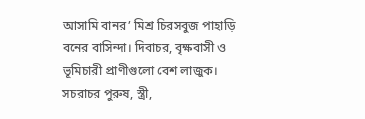আসামি বানর’ মিশ্র চিরসবুজ পাহাড়ি বনের বাসিন্দা। দিবাচর, বৃক্ষবাসী ও ভূমিচারী প্রাণীগুলো বেশ লাজুক। সচরাচর পুরুষ, স্ত্রী,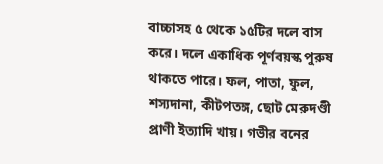বাচ্চাসহ ৫ থেকে ১৫টির দলে বাস করে। দলে একাধিক পূর্ণবয়স্ক পুরুষ থাকতে পারে। ফল, পাতা, ফুল, শস্যদানা, কীটপতঙ্গ, ছোট মেরুদণ্ডী প্রাণী ইত্যাদি খায়। গভীর বনের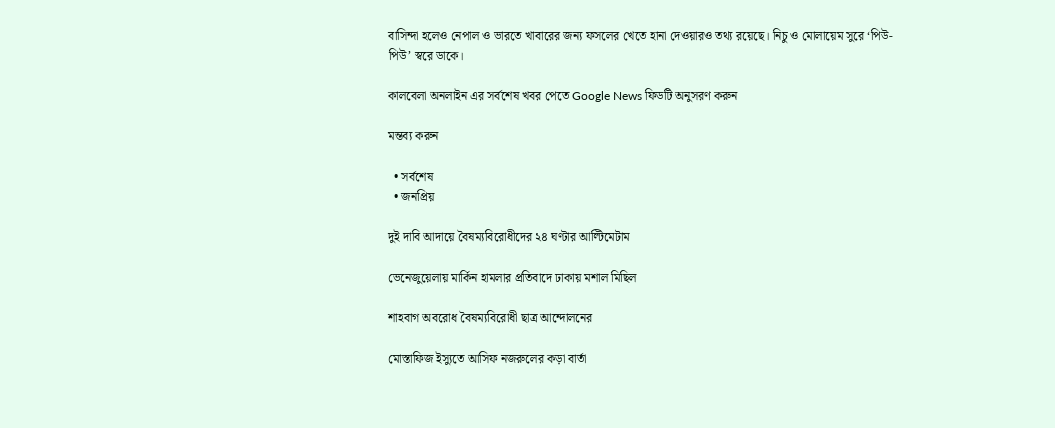বাসিন্দা হলেও নেপাল ও ভারতে খাবারের জন্য ফসলের খেতে হানা দেওয়ারও তথ্য রয়েছে। নিচু ও মোলায়েম সুরে ‘পিউ-পিউ’ স্বরে ডাকে।

কালবেলা অনলাইন এর সর্বশেষ খবর পেতে Google News ফিডটি অনুসরণ করুন

মন্তব্য করুন

  • সর্বশেষ
  • জনপ্রিয়

দুই দাবি আদায়ে বৈষম্যবিরোধীদের ২৪ ঘণ্টার আল্টিমেটাম

ভেনেজুয়েলায় মার্কিন হামলার প্রতিবাদে ঢাকায় মশাল মিছিল

শাহবাগ অবরোধ বৈষম্যবিরোধী ছাত্র আন্দোলনের

মোস্তাফিজ ইস্যুতে আসিফ নজরুলের কড়া বার্তা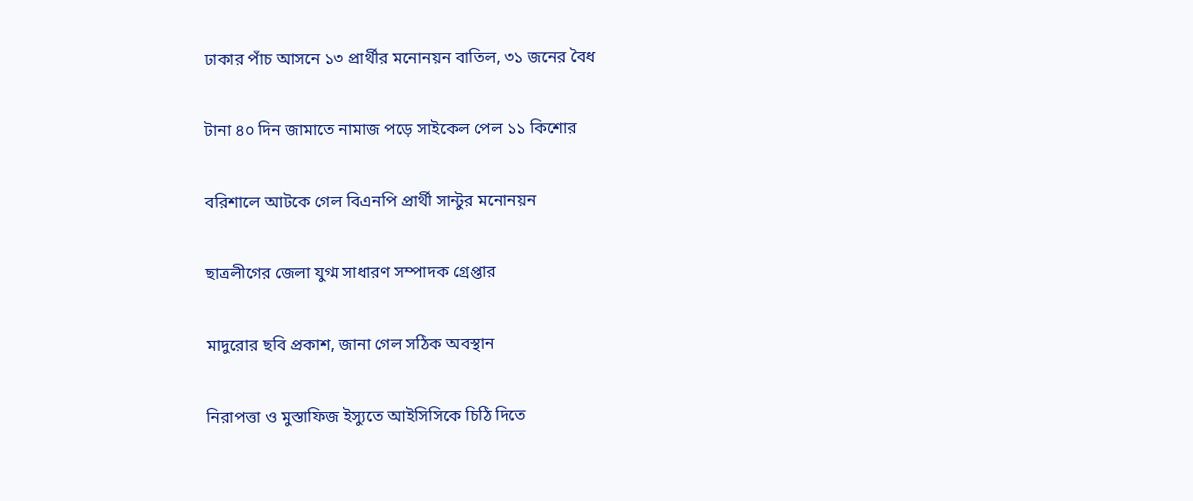ঢাকার পাঁচ আসনে ১৩ প্রার্থীর মনোনয়ন বাতিল, ৩১ জনের বৈধ

টানা ৪০ দিন জামাতে নামাজ পড়ে সাইকেল পেল ১১ কিশোর

বরিশালে আটকে গেল বিএনপি প্রার্থী সান্টুর মনোনয়ন

ছাত্রলীগের জেলা যুগ্ম সাধারণ সম্পাদক গ্রেপ্তার

মাদুরোর ছবি প্রকাশ, জানা গেল সঠিক অবস্থান

নিরাপত্তা ও মুস্তাফিজ ইস্যুতে আইসিসিকে চিঠি দিতে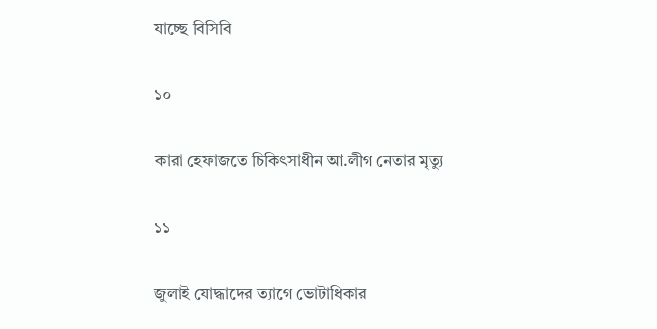যাচ্ছে বিসিবি

১০

কারা হেফাজতে চিকিৎসাধীন আ.লীগ নেতার মৃত্যু

১১

জুলাই যোদ্ধাদের ত্যাগে ভোটাধিকার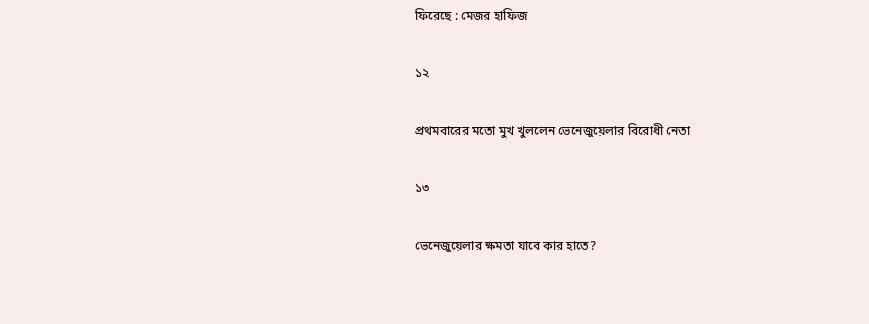ফিরেছে : মেজর হাফিজ

১২

প্রথমবারের মতো মুখ খুললেন ভেনেজুয়েলার বিরোধী নেতা

১৩

ভেনেজুয়েলার ক্ষমতা যাবে কার হাতে?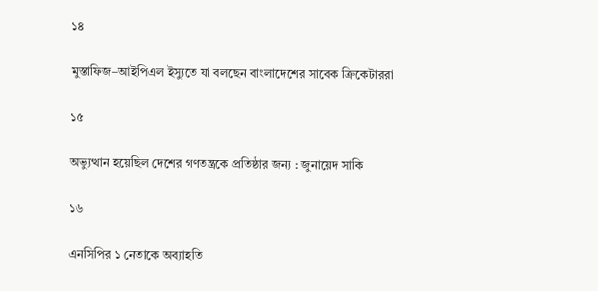১৪

মুস্তাফিজ–আইপিএল ইস্যুতে যা বলছেন বাংলাদেশের সাবেক ক্রিকেটাররা

১৫

অভ্যুত্থান হয়েছিল দেশের গণতন্ত্রকে প্রতিষ্ঠার জন্য : জুনায়েদ সাকি

১৬

এনসিপির ১ নেতাকে অব্যাহতি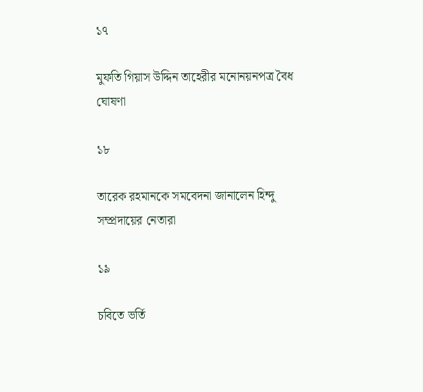১৭

মুফতি গিয়াস উদ্দিন তাহেরীর মনোনয়নপত্র বৈধ ঘোষণা

১৮

তারেক রহমানকে সমবেদনা জানালেন হিন্দু সম্প্রদায়ের নেতারা

১৯

চবিতে ভর্তি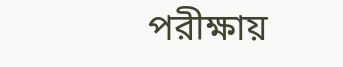পরীক্ষায়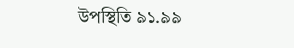উপস্থিতি ৯১.৯৯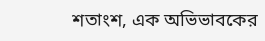শতাংশ, এক অভিভাবকের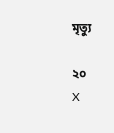মৃত্যু

২০
X